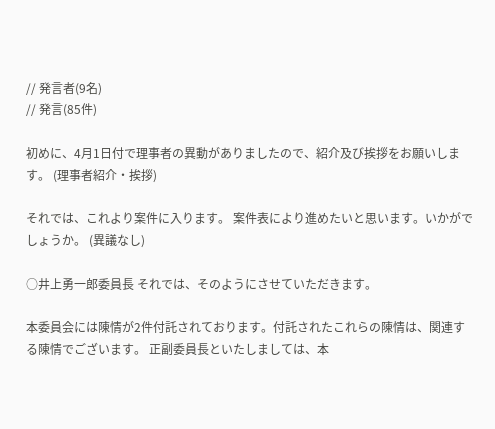// 発言者(9名)
// 発言(85件)

初めに、4月1日付で理事者の異動がありましたので、紹介及び挨拶をお願いします。 (理事者紹介・挨拶)

それでは、これより案件に入ります。 案件表により進めたいと思います。いかがでしょうか。 (異議なし)

○井上勇一郎委員長 それでは、そのようにさせていただきます。

本委員会には陳情が2件付託されております。付託されたこれらの陳情は、関連する陳情でございます。 正副委員長といたしましては、本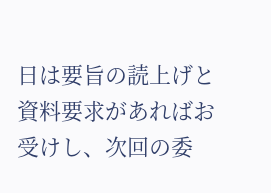日は要旨の読上げと資料要求があればお受けし、次回の委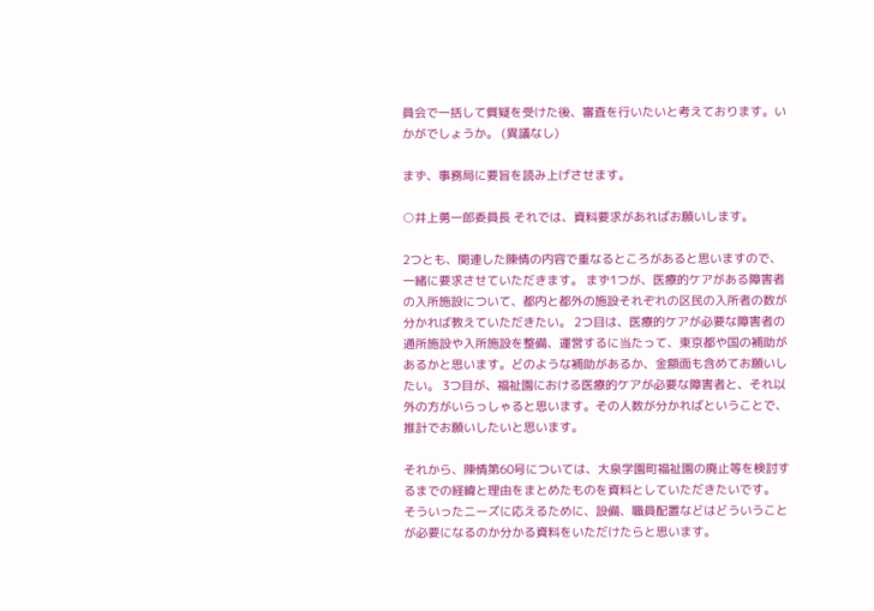員会で一括して質疑を受けた後、審査を行いたいと考えております。いかがでしょうか。 (異議なし)

まず、事務局に要旨を読み上げさせます。

○井上勇一郎委員長 それでは、資料要求があればお願いします。

2つとも、関連した陳情の内容で重なるところがあると思いますので、一緒に要求させていただきます。 まず1つが、医療的ケアがある障害者の入所施設について、都内と都外の施設それぞれの区民の入所者の数が分かれば教えていただきたい。 2つ目は、医療的ケアが必要な障害者の通所施設や入所施設を整備、運営するに当たって、東京都や国の補助があるかと思います。どのような補助があるか、金額面も含めてお願いしたい。 3つ目が、福祉園における医療的ケアが必要な障害者と、それ以外の方がいらっしゃると思います。その人数が分かればということで、推計でお願いしたいと思います。

それから、陳情第60号については、大泉学園町福祉園の廃止等を検討するまでの経緯と理由をまとめたものを資料としていただきたいです。
そういったニーズに応えるために、設備、職員配置などはどういうことが必要になるのか分かる資料をいただけたらと思います。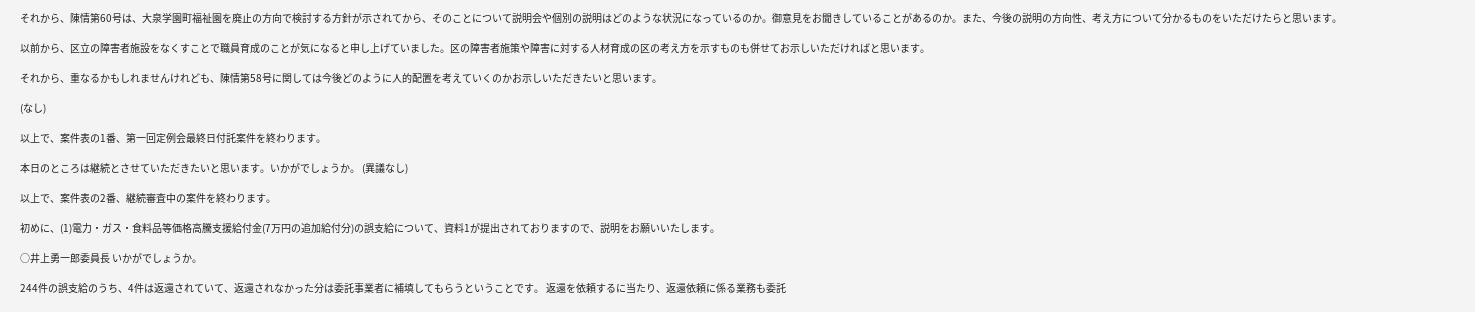それから、陳情第60号は、大泉学園町福祉園を廃止の方向で検討する方針が示されてから、そのことについて説明会や個別の説明はどのような状況になっているのか。御意見をお聞きしていることがあるのか。また、今後の説明の方向性、考え方について分かるものをいただけたらと思います。

以前から、区立の障害者施設をなくすことで職員育成のことが気になると申し上げていました。区の障害者施策や障害に対する人材育成の区の考え方を示すものも併せてお示しいただければと思います。

それから、重なるかもしれませんけれども、陳情第58号に関しては今後どのように人的配置を考えていくのかお示しいただきたいと思います。

(なし)

以上で、案件表の1番、第一回定例会最終日付託案件を終わります。

本日のところは継続とさせていただきたいと思います。いかがでしょうか。 (異議なし)

以上で、案件表の2番、継続審査中の案件を終わります。

初めに、(1)電力・ガス・食料品等価格高騰支援給付金(7万円の追加給付分)の誤支給について、資料1が提出されておりますので、説明をお願いいたします。

○井上勇一郎委員長 いかがでしょうか。

244件の誤支給のうち、4件は返還されていて、返還されなかった分は委託事業者に補填してもらうということです。 返還を依頼するに当たり、返還依頼に係る業務も委託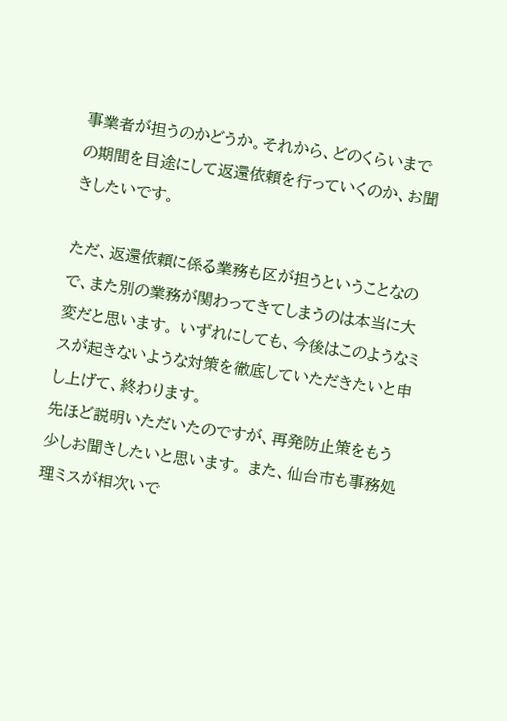事業者が担うのかどうか。それから、どのくらいまでの期間を目途にして返還依頼を行っていくのか、お聞きしたいです。

ただ、返還依頼に係る業務も区が担うということなので、また別の業務が関わってきてしまうのは本当に大変だと思います。 いずれにしても、今後はこのようなミスが起きないような対策を徹底していただきたいと申し上げて、終わります。
先ほど説明いただいたのですが、再発防止策をもう少しお聞きしたいと思います。 また、仙台市も事務処理ミスが相次いで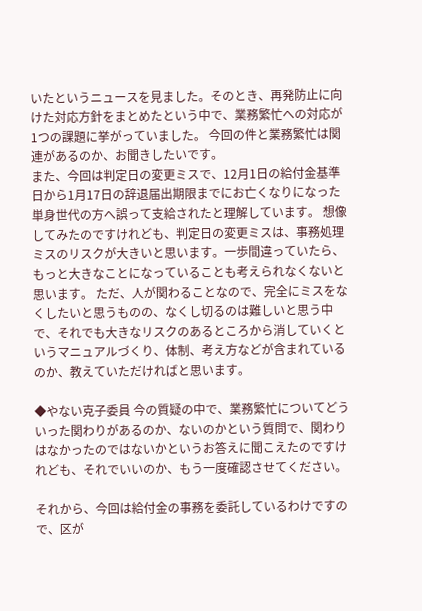いたというニュースを見ました。そのとき、再発防止に向けた対応方針をまとめたという中で、業務繁忙への対応が1つの課題に挙がっていました。 今回の件と業務繁忙は関連があるのか、お聞きしたいです。
また、今回は判定日の変更ミスで、12月1日の給付金基準日から1月17日の辞退届出期限までにお亡くなりになった単身世代の方へ誤って支給されたと理解しています。 想像してみたのですけれども、判定日の変更ミスは、事務処理ミスのリスクが大きいと思います。一歩間違っていたら、もっと大きなことになっていることも考えられなくないと思います。 ただ、人が関わることなので、完全にミスをなくしたいと思うものの、なくし切るのは難しいと思う中で、それでも大きなリスクのあるところから消していくというマニュアルづくり、体制、考え方などが含まれているのか、教えていただければと思います。

◆やない克子委員 今の質疑の中で、業務繁忙についてどういった関わりがあるのか、ないのかという質問で、関わりはなかったのではないかというお答えに聞こえたのですけれども、それでいいのか、もう一度確認させてください。

それから、今回は給付金の事務を委託しているわけですので、区が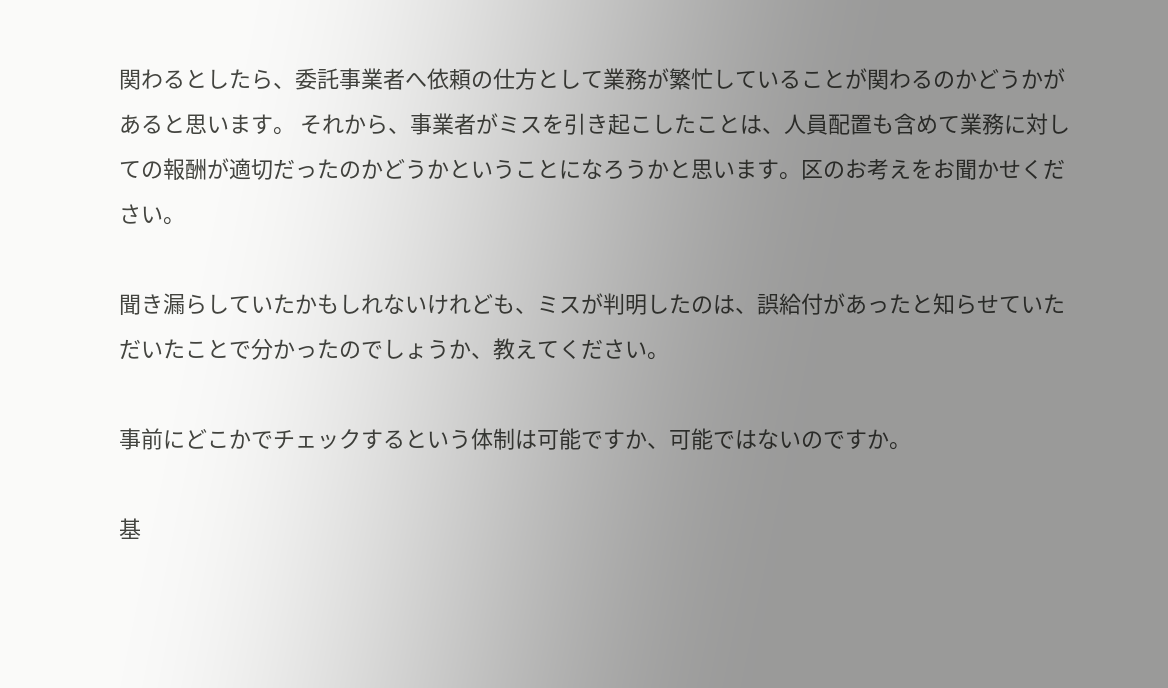関わるとしたら、委託事業者へ依頼の仕方として業務が繁忙していることが関わるのかどうかがあると思います。 それから、事業者がミスを引き起こしたことは、人員配置も含めて業務に対しての報酬が適切だったのかどうかということになろうかと思います。区のお考えをお聞かせください。

聞き漏らしていたかもしれないけれども、ミスが判明したのは、誤給付があったと知らせていただいたことで分かったのでしょうか、教えてください。

事前にどこかでチェックするという体制は可能ですか、可能ではないのですか。

基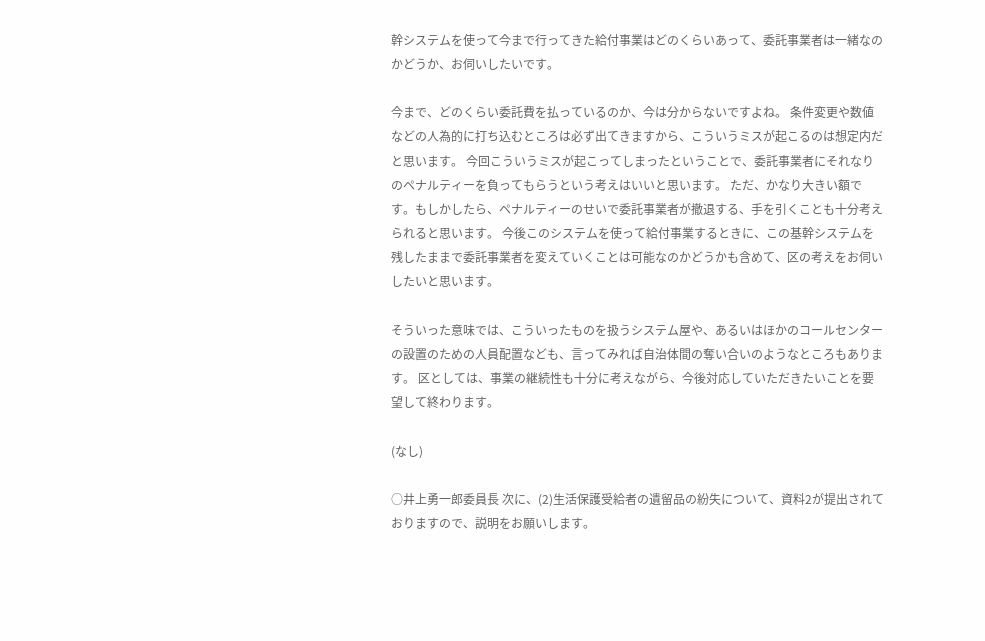幹システムを使って今まで行ってきた給付事業はどのくらいあって、委託事業者は一緒なのかどうか、お伺いしたいです。

今まで、どのくらい委託費を払っているのか、今は分からないですよね。 条件変更や数値などの人為的に打ち込むところは必ず出てきますから、こういうミスが起こるのは想定内だと思います。 今回こういうミスが起こってしまったということで、委託事業者にそれなりのペナルティーを負ってもらうという考えはいいと思います。 ただ、かなり大きい額です。もしかしたら、ペナルティーのせいで委託事業者が撤退する、手を引くことも十分考えられると思います。 今後このシステムを使って給付事業するときに、この基幹システムを残したままで委託事業者を変えていくことは可能なのかどうかも含めて、区の考えをお伺いしたいと思います。

そういった意味では、こういったものを扱うシステム屋や、あるいはほかのコールセンターの設置のための人員配置なども、言ってみれば自治体間の奪い合いのようなところもあります。 区としては、事業の継続性も十分に考えながら、今後対応していただきたいことを要望して終わります。

(なし)

○井上勇一郎委員長 次に、(2)生活保護受給者の遺留品の紛失について、資料2が提出されておりますので、説明をお願いします。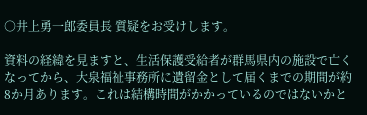○井上勇一郎委員長 質疑をお受けします。

資料の経緯を見ますと、生活保護受給者が群馬県内の施設で亡くなってから、大泉福祉事務所に遺留金として届くまでの期間が約8か月あります。これは結構時間がかかっているのではないかと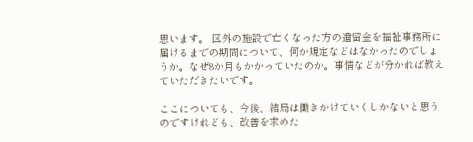思います。 区外の施設で亡くなった方の遺留金を福祉事務所に届けるまでの期間について、何か規定などはなかったのでしょうか。なぜ8か月もかかっていたのか。事情などが分かれば教えていただきたいです。

ここについても、今後、結局は働きかけていくしかないと思うのですけれども、改善を求めた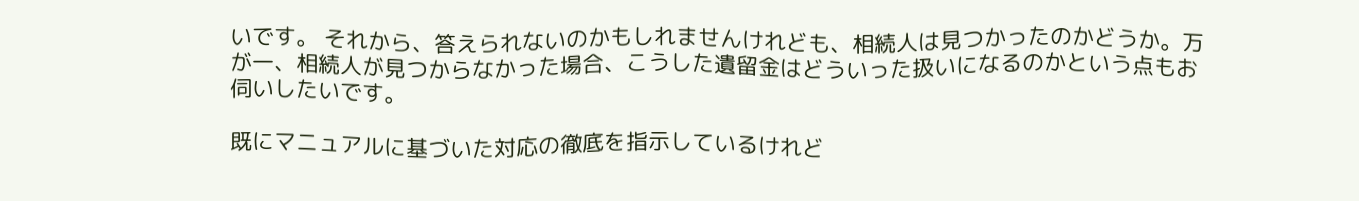いです。 それから、答えられないのかもしれませんけれども、相続人は見つかったのかどうか。万が一、相続人が見つからなかった場合、こうした遺留金はどういった扱いになるのかという点もお伺いしたいです。

既にマニュアルに基づいた対応の徹底を指示しているけれど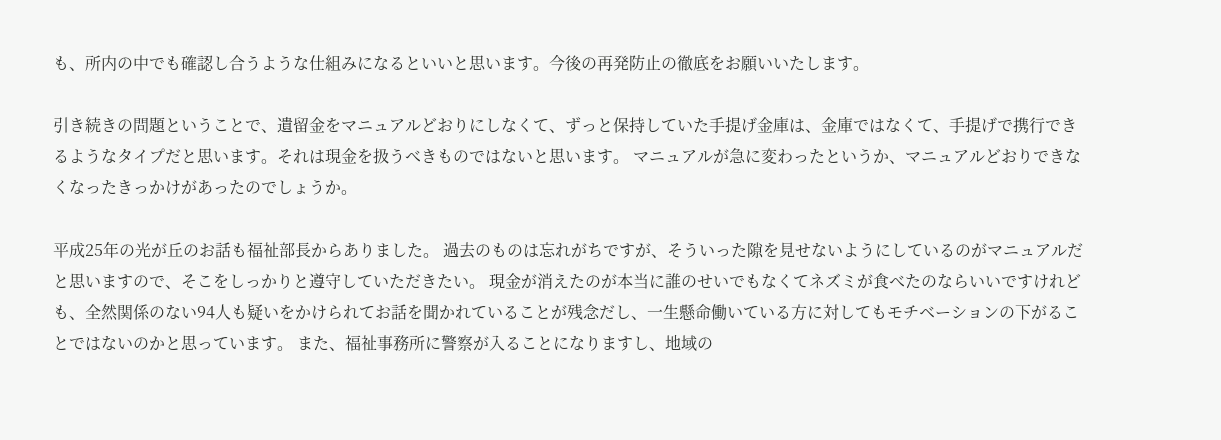も、所内の中でも確認し合うような仕組みになるといいと思います。今後の再発防止の徹底をお願いいたします。

引き続きの問題ということで、遺留金をマニュアルどおりにしなくて、ずっと保持していた手提げ金庫は、金庫ではなくて、手提げで携行できるようなタイプだと思います。それは現金を扱うべきものではないと思います。 マニュアルが急に変わったというか、マニュアルどおりできなくなったきっかけがあったのでしょうか。

平成25年の光が丘のお話も福祉部長からありました。 過去のものは忘れがちですが、そういった隙を見せないようにしているのがマニュアルだと思いますので、そこをしっかりと遵守していただきたい。 現金が消えたのが本当に誰のせいでもなくてネズミが食べたのならいいですけれども、全然関係のない94人も疑いをかけられてお話を聞かれていることが残念だし、一生懸命働いている方に対してもモチベーションの下がることではないのかと思っています。 また、福祉事務所に警察が入ることになりますし、地域の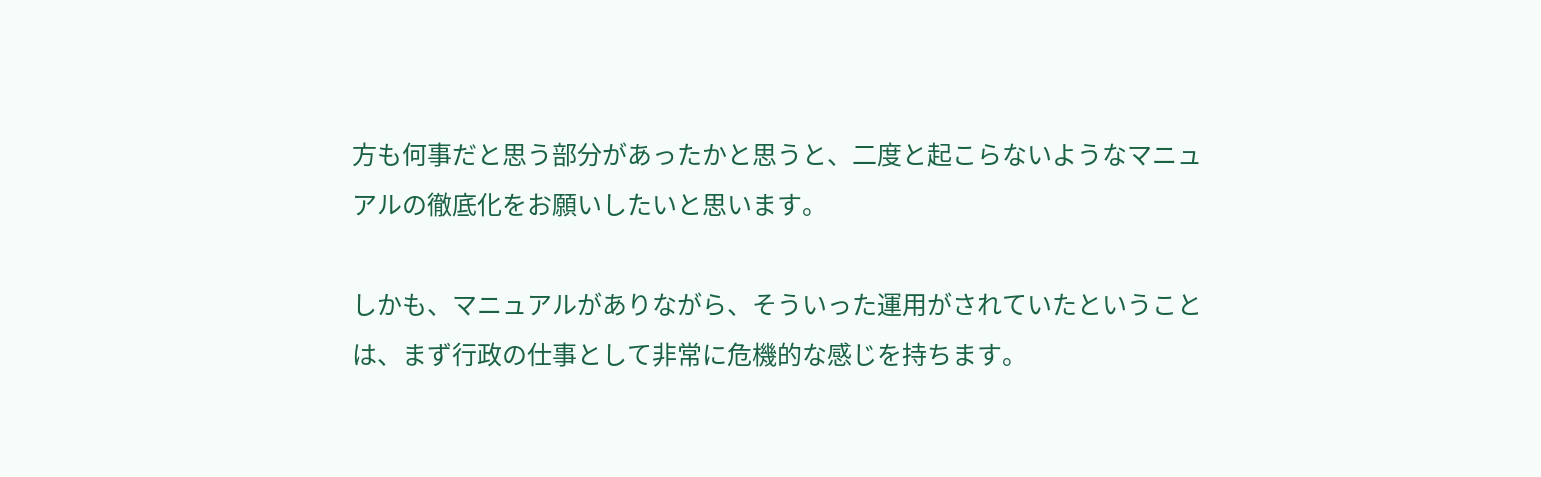方も何事だと思う部分があったかと思うと、二度と起こらないようなマニュアルの徹底化をお願いしたいと思います。

しかも、マニュアルがありながら、そういった運用がされていたということは、まず行政の仕事として非常に危機的な感じを持ちます。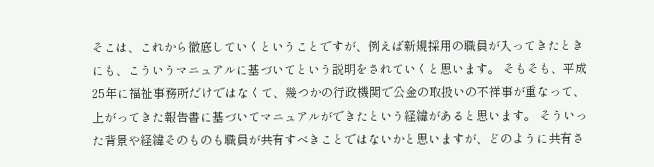そこは、これから徹底していくということですが、例えば新規採用の職員が入ってきたときにも、こういうマニュアルに基づいてという説明をされていくと思います。 そもそも、平成25年に福祉事務所だけではなくて、幾つかの行政機関で公金の取扱いの不祥事が重なって、上がってきた報告書に基づいてマニュアルができたという経緯があると思います。 そういった背景や経緯そのものも職員が共有すべきことではないかと思いますが、どのように共有さ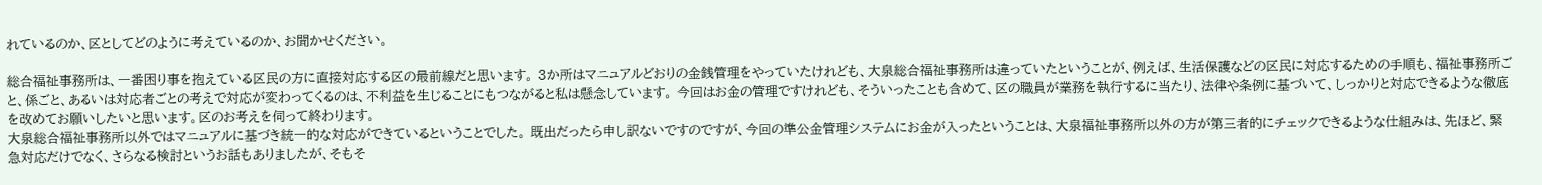れているのか、区としてどのように考えているのか、お聞かせください。

総合福祉事務所は、一番困り事を抱えている区民の方に直接対応する区の最前線だと思います。 3か所はマニュアルどおりの金銭管理をやっていたけれども、大泉総合福祉事務所は違っていたということが、例えば、生活保護などの区民に対応するための手順も、福祉事務所ごと、係ごと、あるいは対応者ごとの考えで対応が変わってくるのは、不利益を生じることにもつながると私は懸念しています。 今回はお金の管理ですけれども、そういったことも含めて、区の職員が業務を執行するに当たり、法律や条例に基づいて、しっかりと対応できるような徹底を改めてお願いしたいと思います。区のお考えを伺って終わります。
大泉総合福祉事務所以外ではマニュアルに基づき統一的な対応ができているということでした。 既出だったら申し訳ないですのですが、今回の準公金管理システムにお金が入ったということは、大泉福祉事務所以外の方が第三者的にチェックできるような仕組みは、先ほど、緊急対応だけでなく、さらなる検討というお話もありましたが、そもそ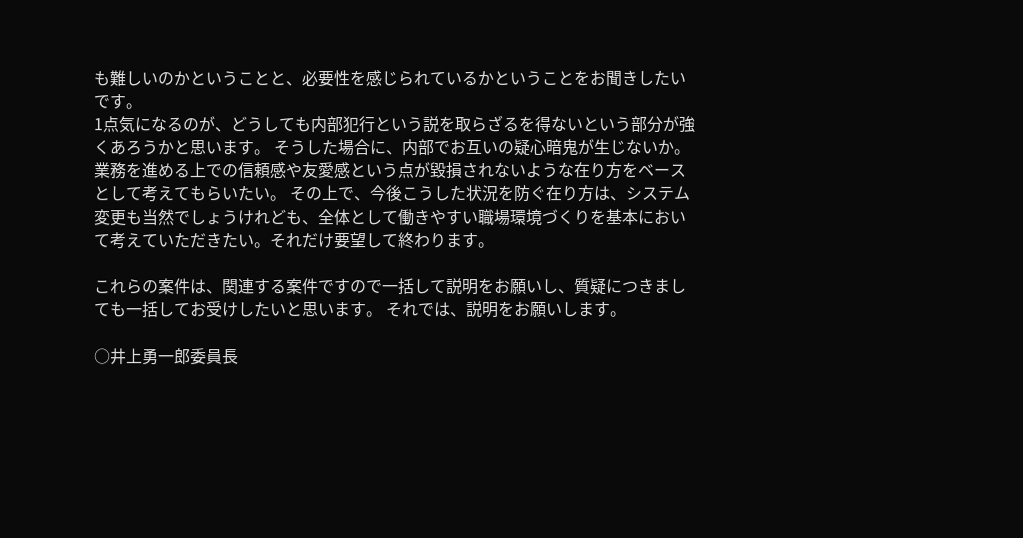も難しいのかということと、必要性を感じられているかということをお聞きしたいです。
1点気になるのが、どうしても内部犯行という説を取らざるを得ないという部分が強くあろうかと思います。 そうした場合に、内部でお互いの疑心暗鬼が生じないか。業務を進める上での信頼感や友愛感という点が毀損されないような在り方をベースとして考えてもらいたい。 その上で、今後こうした状況を防ぐ在り方は、システム変更も当然でしょうけれども、全体として働きやすい職場環境づくりを基本において考えていただきたい。それだけ要望して終わります。

これらの案件は、関連する案件ですので一括して説明をお願いし、質疑につきましても一括してお受けしたいと思います。 それでは、説明をお願いします。

○井上勇一郎委員長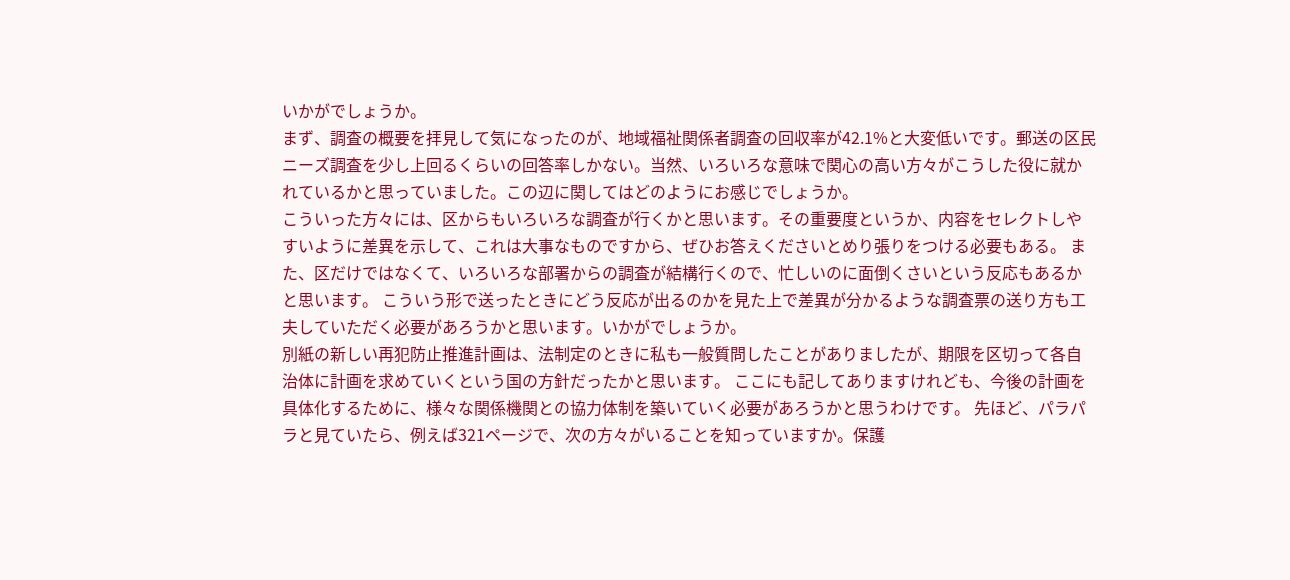いかがでしょうか。
まず、調査の概要を拝見して気になったのが、地域福祉関係者調査の回収率が42.1%と大変低いです。郵送の区民ニーズ調査を少し上回るくらいの回答率しかない。当然、いろいろな意味で関心の高い方々がこうした役に就かれているかと思っていました。この辺に関してはどのようにお感じでしょうか。
こういった方々には、区からもいろいろな調査が行くかと思います。その重要度というか、内容をセレクトしやすいように差異を示して、これは大事なものですから、ぜひお答えくださいとめり張りをつける必要もある。 また、区だけではなくて、いろいろな部署からの調査が結構行くので、忙しいのに面倒くさいという反応もあるかと思います。 こういう形で送ったときにどう反応が出るのかを見た上で差異が分かるような調査票の送り方も工夫していただく必要があろうかと思います。いかがでしょうか。
別紙の新しい再犯防止推進計画は、法制定のときに私も一般質問したことがありましたが、期限を区切って各自治体に計画を求めていくという国の方針だったかと思います。 ここにも記してありますけれども、今後の計画を具体化するために、様々な関係機関との協力体制を築いていく必要があろうかと思うわけです。 先ほど、パラパラと見ていたら、例えば321ページで、次の方々がいることを知っていますか。保護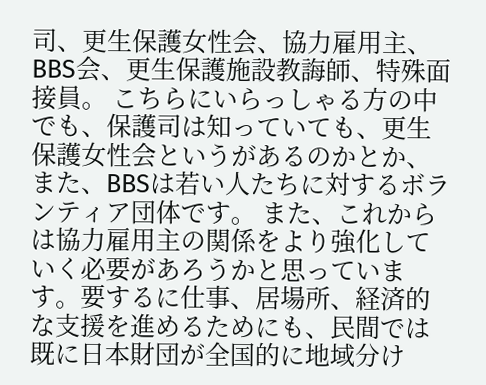司、更生保護女性会、協力雇用主、BBS会、更生保護施設教誨師、特殊面接員。 こちらにいらっしゃる方の中でも、保護司は知っていても、更生保護女性会というがあるのかとか、また、BBSは若い人たちに対するボランティア団体です。 また、これからは協力雇用主の関係をより強化していく必要があろうかと思っています。要するに仕事、居場所、経済的な支援を進めるためにも、民間では既に日本財団が全国的に地域分け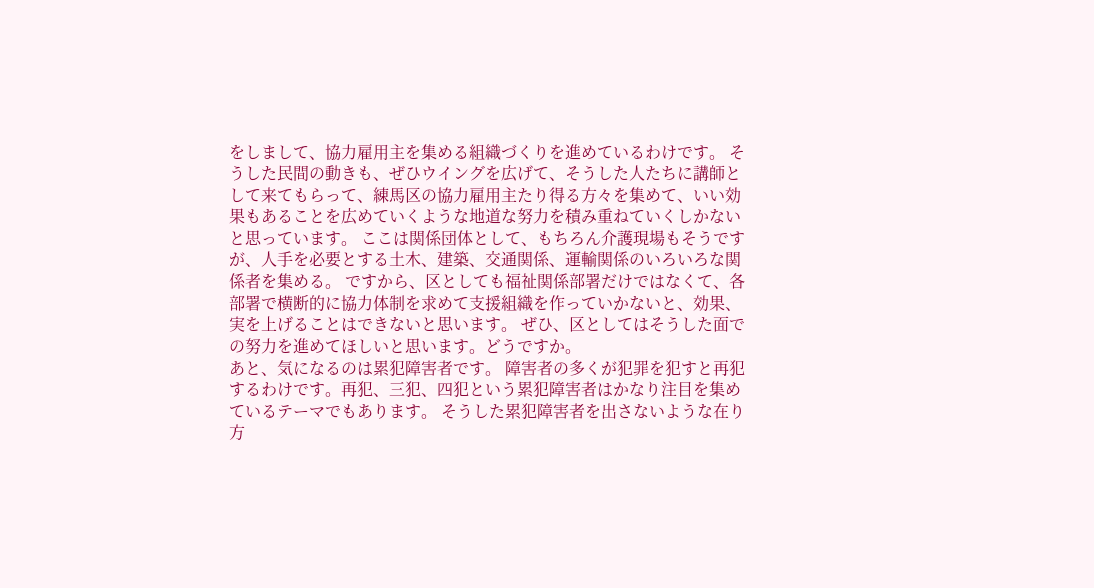をしまして、協力雇用主を集める組織づくりを進めているわけです。 そうした民間の動きも、ぜひウイングを広げて、そうした人たちに講師として来てもらって、練馬区の協力雇用主たり得る方々を集めて、いい効果もあることを広めていくような地道な努力を積み重ねていくしかないと思っています。 ここは関係団体として、もちろん介護現場もそうですが、人手を必要とする土木、建築、交通関係、運輸関係のいろいろな関係者を集める。 ですから、区としても福祉関係部署だけではなくて、各部署で横断的に協力体制を求めて支援組織を作っていかないと、効果、実を上げることはできないと思います。 ぜひ、区としてはそうした面での努力を進めてほしいと思います。どうですか。
あと、気になるのは累犯障害者です。 障害者の多くが犯罪を犯すと再犯するわけです。再犯、三犯、四犯という累犯障害者はかなり注目を集めているテーマでもあります。 そうした累犯障害者を出さないような在り方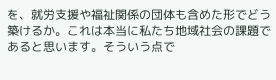を、就労支援や福祉関係の団体も含めた形でどう築けるか。これは本当に私たち地域社会の課題であると思います。そういう点で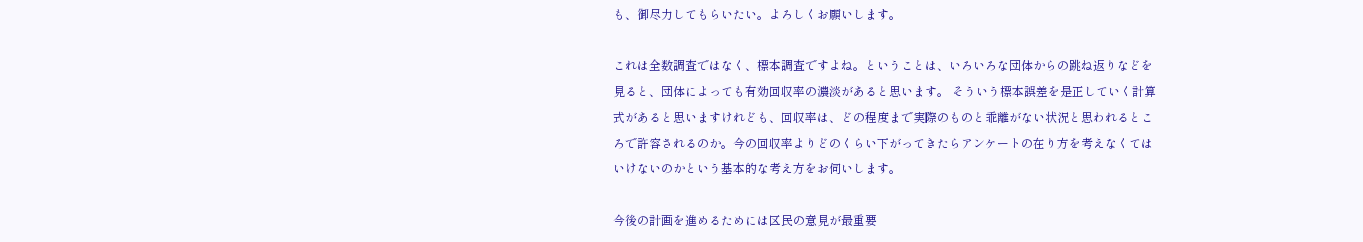も、御尽力してもらいたい。よろしくお願いします。

これは全数調査ではなく、標本調査ですよね。ということは、いろいろな団体からの跳ね返りなどを見ると、団体によっても有効回収率の濃淡があると思います。 そういう標本誤差を是正していく計算式があると思いますけれども、回収率は、どの程度まで実際のものと乖離がない状況と思われるところで許容されるのか。今の回収率よりどのくらい下がってきたらアンケートの在り方を考えなくてはいけないのかという基本的な考え方をお伺いします。

今後の計画を進めるためには区民の意見が最重要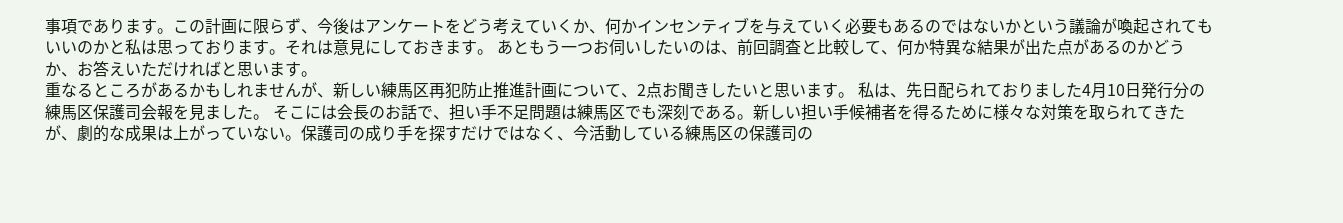事項であります。この計画に限らず、今後はアンケートをどう考えていくか、何かインセンティブを与えていく必要もあるのではないかという議論が喚起されてもいいのかと私は思っております。それは意見にしておきます。 あともう一つお伺いしたいのは、前回調査と比較して、何か特異な結果が出た点があるのかどうか、お答えいただければと思います。
重なるところがあるかもしれませんが、新しい練馬区再犯防止推進計画について、2点お聞きしたいと思います。 私は、先日配られておりました4月10日発行分の練馬区保護司会報を見ました。 そこには会長のお話で、担い手不足問題は練馬区でも深刻である。新しい担い手候補者を得るために様々な対策を取られてきたが、劇的な成果は上がっていない。保護司の成り手を探すだけではなく、今活動している練馬区の保護司の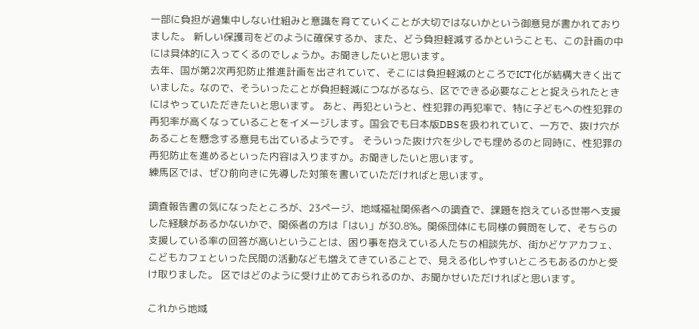一部に負担が過集中しない仕組みと意識を育てていくことが大切ではないかという御意見が書かれておりました。 新しい保護司をどのように確保するか、また、どう負担軽減するかということも、この計画の中には具体的に入ってくるのでしょうか。お聞きしたいと思います。
去年、国が第2次再犯防止推進計画を出されていて、そこには負担軽減のところでICT化が結構大きく出ていました。なので、そういったことが負担軽減につながるなら、区でできる必要なことと捉えられたときにはやっていただきたいと思います。 あと、再犯というと、性犯罪の再犯率で、特に子どもへの性犯罪の再犯率が高くなっていることをイメージします。国会でも日本版DBSを扱われていて、一方で、抜け穴があることを懸念する意見も出ているようです。 そういった抜け穴を少しでも埋めるのと同時に、性犯罪の再犯防止を進めるといった内容は入りますか。お聞きしたいと思います。
練馬区では、ぜひ前向きに先導した対策を書いていただければと思います。

調査報告書の気になったところが、23ページ、地域福祉関係者への調査で、課題を抱えている世帯へ支援した経験があるかないかで、関係者の方は「はい」が30.8%。関係団体にも同様の質問をして、そちらの支援している率の回答が高いということは、困り事を抱えている人たちの相談先が、街かどケアカフェ、こどもカフェといった民間の活動なども増えてきていることで、見える化しやすいところもあるのかと受け取りました。 区ではどのように受け止めておられるのか、お聞かせいただければと思います。

これから地域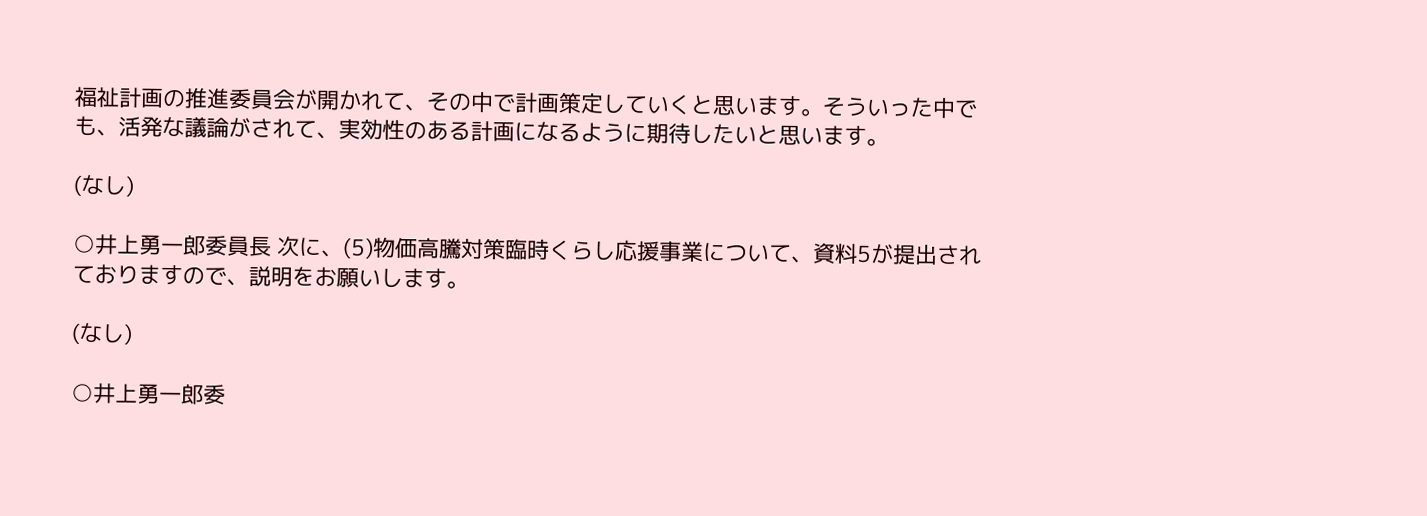福祉計画の推進委員会が開かれて、その中で計画策定していくと思います。そういった中でも、活発な議論がされて、実効性のある計画になるように期待したいと思います。

(なし)

○井上勇一郎委員長 次に、(5)物価高騰対策臨時くらし応援事業について、資料5が提出されておりますので、説明をお願いします。

(なし)

○井上勇一郎委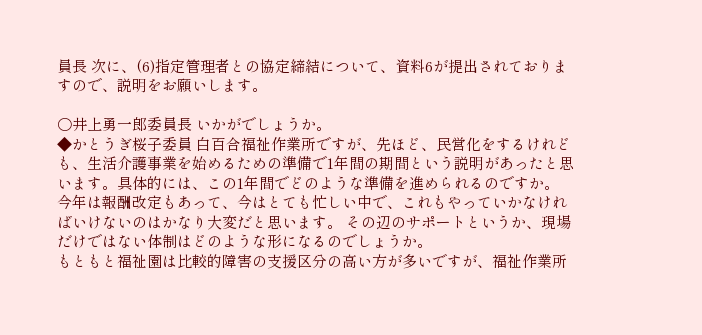員長 次に、(6)指定管理者との協定締結について、資料6が提出されておりますので、説明をお願いします。

○井上勇一郎委員長 いかがでしょうか。
◆かとうぎ桜子委員 白百合福祉作業所ですが、先ほど、民営化をするけれども、生活介護事業を始めるための準備で1年間の期間という説明があったと思います。具体的には、この1年間でどのような準備を進められるのですか。
今年は報酬改定もあって、今はとても忙しい中で、これもやっていかなければいけないのはかなり大変だと思います。 その辺のサポートというか、現場だけではない体制はどのような形になるのでしょうか。
もともと福祉園は比較的障害の支援区分の高い方が多いですが、福祉作業所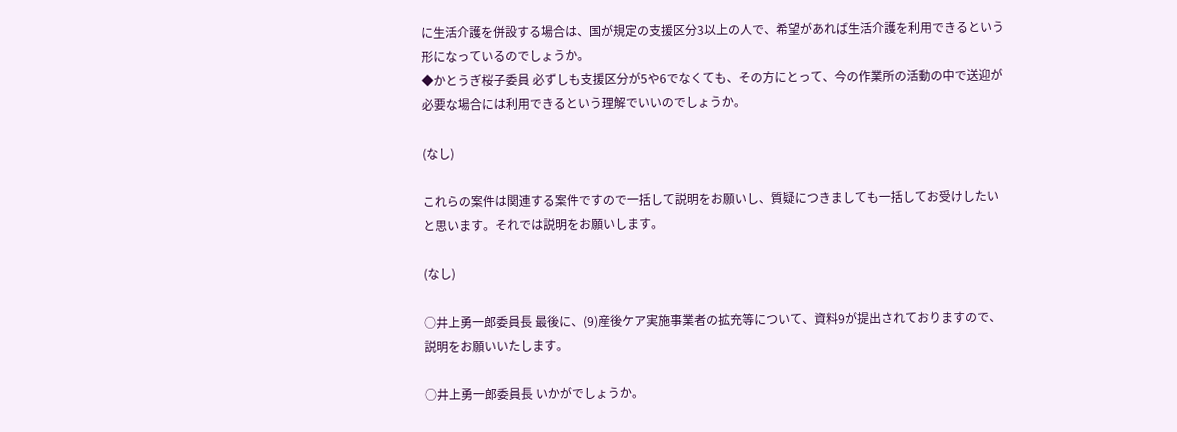に生活介護を併設する場合は、国が規定の支援区分3以上の人で、希望があれば生活介護を利用できるという形になっているのでしょうか。
◆かとうぎ桜子委員 必ずしも支援区分が5や6でなくても、その方にとって、今の作業所の活動の中で送迎が必要な場合には利用できるという理解でいいのでしょうか。

(なし)

これらの案件は関連する案件ですので一括して説明をお願いし、質疑につきましても一括してお受けしたいと思います。それでは説明をお願いします。

(なし)

○井上勇一郎委員長 最後に、(9)産後ケア実施事業者の拡充等について、資料9が提出されておりますので、説明をお願いいたします。

○井上勇一郎委員長 いかがでしょうか。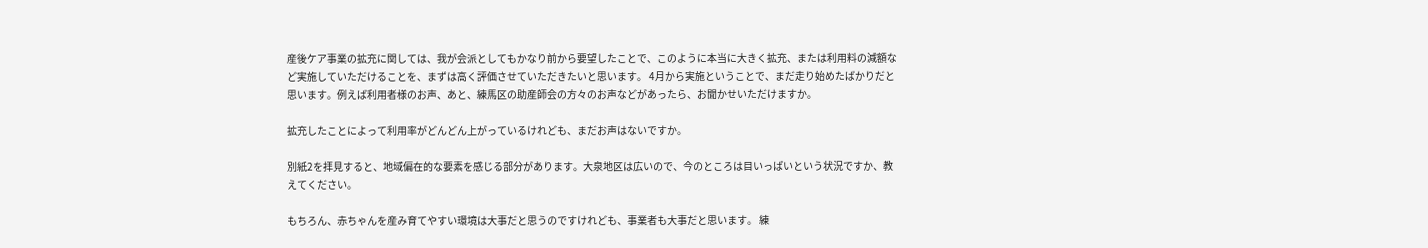産後ケア事業の拡充に関しては、我が会派としてもかなり前から要望したことで、このように本当に大きく拡充、または利用料の減額など実施していただけることを、まずは高く評価させていただきたいと思います。 4月から実施ということで、まだ走り始めたばかりだと思います。例えば利用者様のお声、あと、練馬区の助産師会の方々のお声などがあったら、お聞かせいただけますか。

拡充したことによって利用率がどんどん上がっているけれども、まだお声はないですか。

別紙2を拝見すると、地域偏在的な要素を感じる部分があります。大泉地区は広いので、今のところは目いっぱいという状況ですか、教えてください。

もちろん、赤ちゃんを産み育てやすい環境は大事だと思うのですけれども、事業者も大事だと思います。 練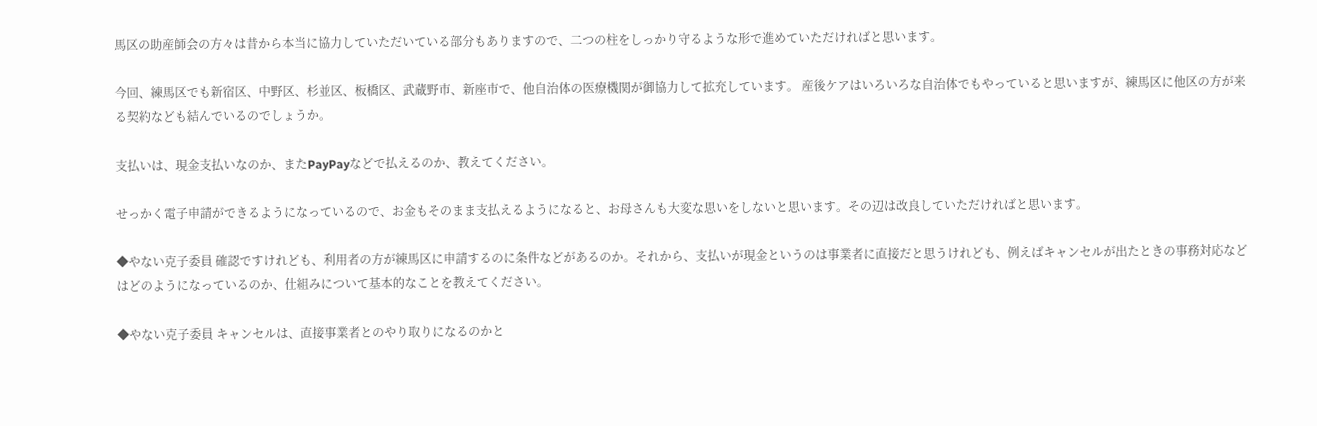馬区の助産師会の方々は昔から本当に協力していただいている部分もありますので、二つの柱をしっかり守るような形で進めていただければと思います。

今回、練馬区でも新宿区、中野区、杉並区、板橋区、武蔵野市、新座市で、他自治体の医療機関が御協力して拡充しています。 産後ケアはいろいろな自治体でもやっていると思いますが、練馬区に他区の方が来る契約なども結んでいるのでしょうか。

支払いは、現金支払いなのか、またPayPayなどで払えるのか、教えてください。

せっかく電子申請ができるようになっているので、お金もそのまま支払えるようになると、お母さんも大変な思いをしないと思います。その辺は改良していただければと思います。

◆やない克子委員 確認ですけれども、利用者の方が練馬区に申請するのに条件などがあるのか。それから、支払いが現金というのは事業者に直接だと思うけれども、例えばキャンセルが出たときの事務対応などはどのようになっているのか、仕組みについて基本的なことを教えてください。

◆やない克子委員 キャンセルは、直接事業者とのやり取りになるのかと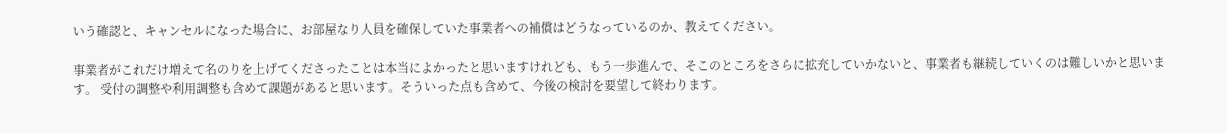いう確認と、キャンセルになった場合に、お部屋なり人員を確保していた事業者への補償はどうなっているのか、教えてください。

事業者がこれだけ増えて名のりを上げてくださったことは本当によかったと思いますけれども、もう一歩進んで、そこのところをさらに拡充していかないと、事業者も継続していくのは難しいかと思います。 受付の調整や利用調整も含めて課題があると思います。そういった点も含めて、今後の検討を要望して終わります。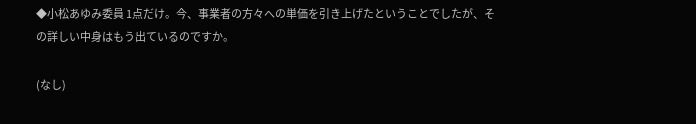◆小松あゆみ委員 1点だけ。今、事業者の方々への単価を引き上げたということでしたが、その詳しい中身はもう出ているのですか。

(なし)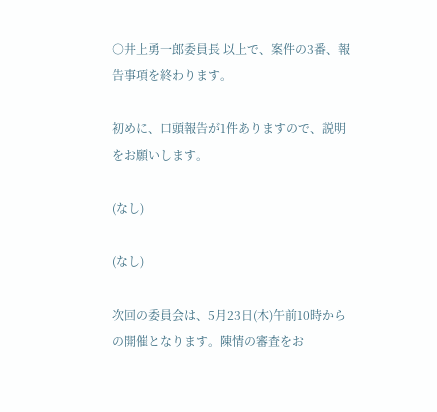○井上勇一郎委員長 以上で、案件の3番、報告事項を終わります。

初めに、口頭報告が1件ありますので、説明をお願いします。

(なし)

(なし)

次回の委員会は、5月23日(木)午前10時からの開催となります。陳情の審査をお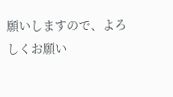願いしますので、よろしくお願い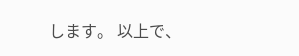します。 以上で、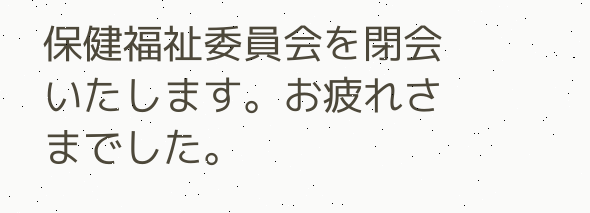保健福祉委員会を閉会いたします。お疲れさまでした。